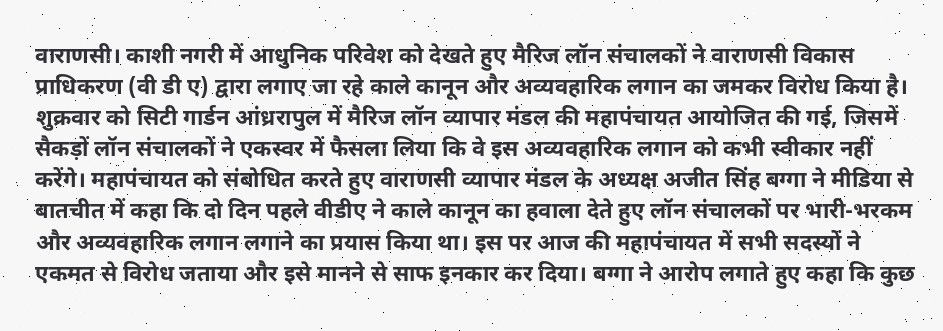वाराणसी। काशी नगरी में आधुनिक परिवेश को देखते हुए मैरिज लॉन संचालकों ने वाराणसी विकास प्राधिकरण (वी डी ए) द्वारा लगाए जा रहे काले कानून और अव्यवहारिक लगान का जमकर विरोध किया है। शुक्रवार को सिटी गार्डन आंध्ररापुल में मैरिज लॉन व्यापार मंडल की महापंचायत आयोजित की गई, जिसमें सैकड़ों लॉन संचालकों ने एकस्वर में फैसला लिया कि वे इस अव्यवहारिक लगान को कभी स्वीकार नहीं करेंगे। महापंचायत को संबोधित करते हुए वाराणसी व्यापार मंडल के अध्यक्ष अजीत सिंह बग्गा ने मीडिया से बातचीत में कहा कि दो दिन पहले वीडीए ने काले कानून का हवाला देते हुए लॉन संचालकों पर भारी-भरकम और अव्यवहारिक लगान लगाने का प्रयास किया था। इस पर आज की महापंचायत में सभी सदस्यों ने एकमत से विरोध जताया और इसे मानने से साफ इनकार कर दिया। बग्गा ने आरोप लगाते हुए कहा कि कुछ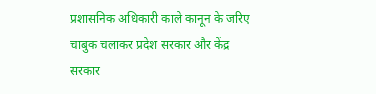प्रशासनिक अधिकारी काले कानून के जरिए चाबुक चलाकर प्रदेश सरकार और केंद्र सरकार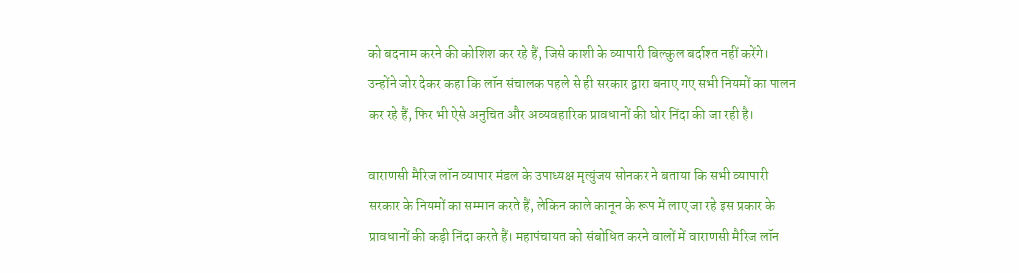को बदनाम करने की कोशिश कर रहे हैं, जिसे काशी के व्यापारी बिल्कुल बर्दाश्त नहीं करेंगे। उन्होंने जोर देकर कहा कि लॉन संचालक पहले से ही सरकार द्वारा बनाए गए सभी नियमों का पालन कर रहे हैं, फिर भी ऐसे अनुचित और अव्यवहारिक प्रावधानों की घोर निंदा की जा रही है।

वाराणसी मैरिज लॉन व्यापार मंडल के उपाध्यक्ष मृत्युंजय सोनकर ने बताया कि सभी व्यापारी सरकार के नियमों का सम्मान करते हैं, लेकिन काले कानून के रूप में लाए जा रहे इस प्रकार के प्रावधानों की कड़ी निंदा करते हैं। महापंचायत को संबोधित करने वालों में वाराणसी मैरिज लॉन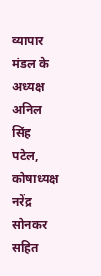व्यापार मंडल के अध्यक्ष अनिल सिंह पटेल, कोषाध्यक्ष नरेंद्र सोनकर सहित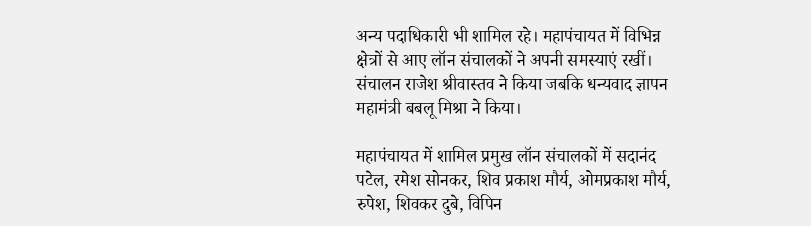अन्य पदाधिकारी भी शामिल रहे। महापंचायत में विभिन्न क्षेत्रों से आए लॉन संचालकों ने अपनी समस्याएं रखीं। संचालन राजेश श्रीवास्तव ने किया जबकि धन्यवाद ज्ञापन महामंत्री बबलू मिश्रा ने किया।

महापंचायत में शामिल प्रमुख लॉन संचालकों में सदानंद पटेल, रमेश सोनकर, शिव प्रकाश मौर्य, ओमप्रकाश मौर्य, रुपेश, शिवकर दुबे, विपिन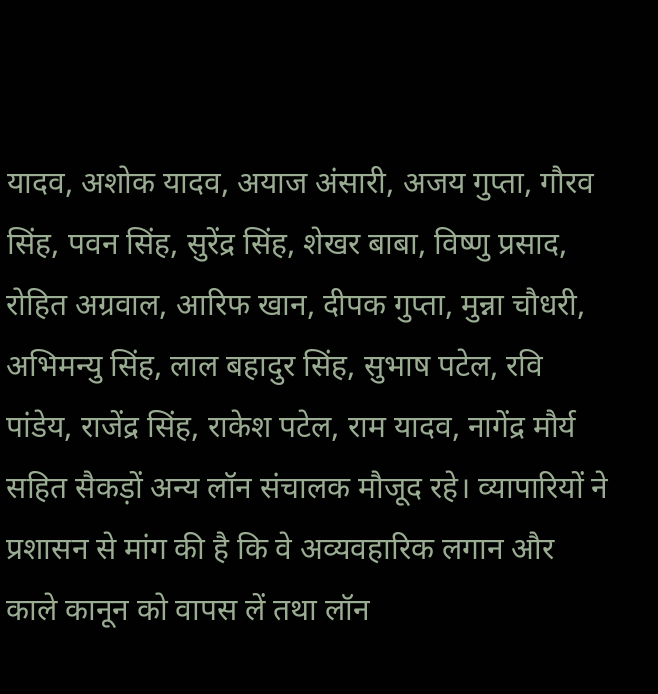यादव, अशोक यादव, अयाज अंसारी, अजय गुप्ता, गौरव सिंह, पवन सिंह, सुरेंद्र सिंह, शेखर बाबा, विष्णु प्रसाद, रोहित अग्रवाल, आरिफ खान, दीपक गुप्ता, मुन्ना चौधरी, अभिमन्यु सिंह, लाल बहादुर सिंह, सुभाष पटेल, रवि पांडेय, राजेंद्र सिंह, राकेश पटेल, राम यादव, नागेंद्र मौर्य सहित सैकड़ों अन्य लॉन संचालक मौजूद रहे। व्यापारियों ने प्रशासन से मांग की है कि वे अव्यवहारिक लगान और काले कानून को वापस लें तथा लॉन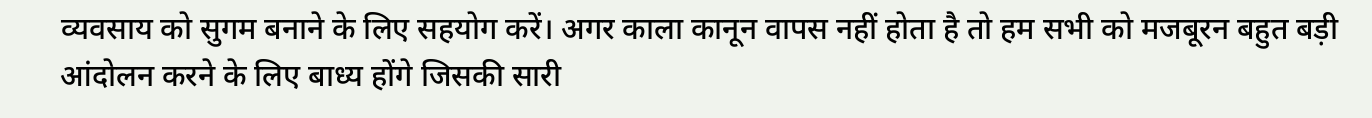व्यवसाय को सुगम बनाने के लिए सहयोग करें। अगर काला कानून वापस नहीं होता है तो हम सभी को मजबूरन बहुत बड़ी आंदोलन करने के लिए बाध्य होंगे जिसकी सारी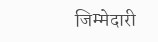जिम्मेदारी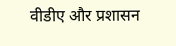वीडीए और प्रशासन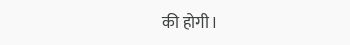की होगी।